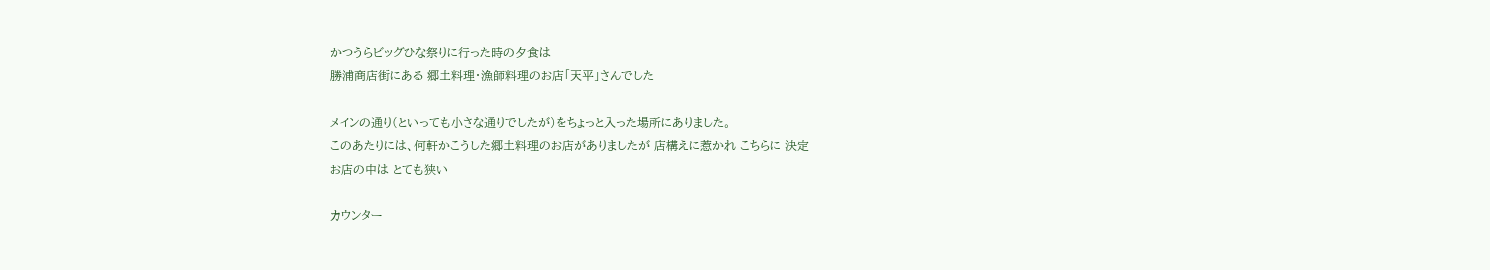かつうらビッグひな祭りに行った時の夕食は
勝浦商店街にある 郷土料理・漁師料理のお店「天平」さんでした

メインの通り(といっても小さな通りでしたが)をちょっと入った場所にありました。
このあたりには、何軒かこうした郷土料理のお店がありましたが 店構えに惹かれ こちらに 決定
お店の中は とても狭い

カウンター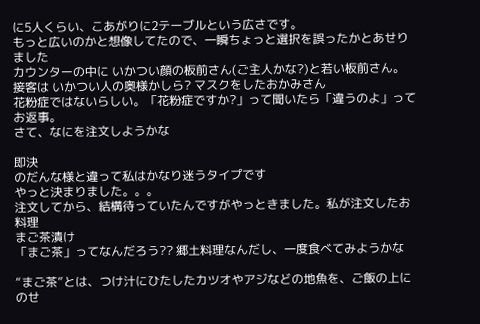に5人くらい、こあがりに2テーブルという広さです。
もっと広いのかと想像してたので、一瞬ちょっと選択を誤ったかとあせりました
カウンターの中に いかつい顔の板前さん(ご主人かな?)と若い板前さん。
接客は いかつい人の奥様かしら? マスクをしたおかみさん
花粉症ではないらしい。「花粉症ですか?」って聞いたら「違うのよ」ってお返事。
さて、なにを注文しようかな

即決
のだんな様と違って私はかなり迷うタイプです
やっと決まりました。。。
注文してから、結構待っていたんですがやっときました。私が注文したお料理
まご茶漬け
「まご茶」ってなんだろう?? 郷土料理なんだし、一度食べてみようかな

“まご茶”とは、つけ汁にひたしたカツオやアジなどの地魚を、ご飯の上にのせ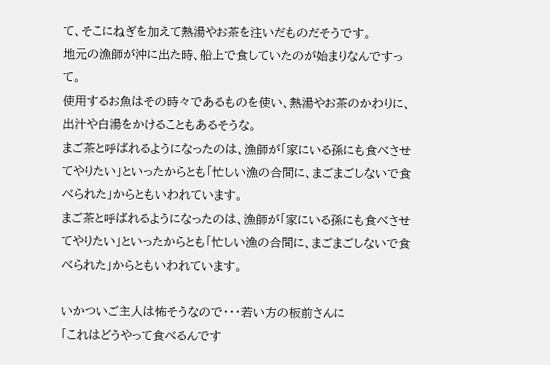て、そこにねぎを加えて熱湯やお茶を注いだものだそうです。
地元の漁師が沖に出た時、船上で食していたのが始まりなんですって。
使用するお魚はその時々であるものを使い、熱湯やお茶のかわりに、出汁や白湯をかけることもあるそうな。
まご茶と呼ばれるようになったのは、漁師が「家にいる孫にも食べさせてやりたい」といったからとも「忙しい漁の合間に、まごまごしないで食べられた」からともいわれています。
まご茶と呼ばれるようになったのは、漁師が「家にいる孫にも食べさせてやりたい」といったからとも「忙しい漁の合間に、まごまごしないで食べられた」からともいわれています。

いかついご主人は怖そうなので・・・若い方の板前さんに
「これはどうやって食べるんです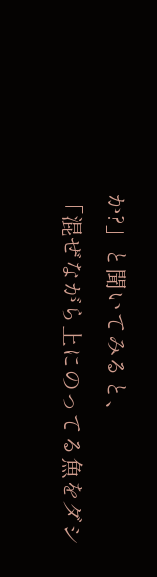か?」と聞いてみると、
「混ぜながら上にのってる魚をダシ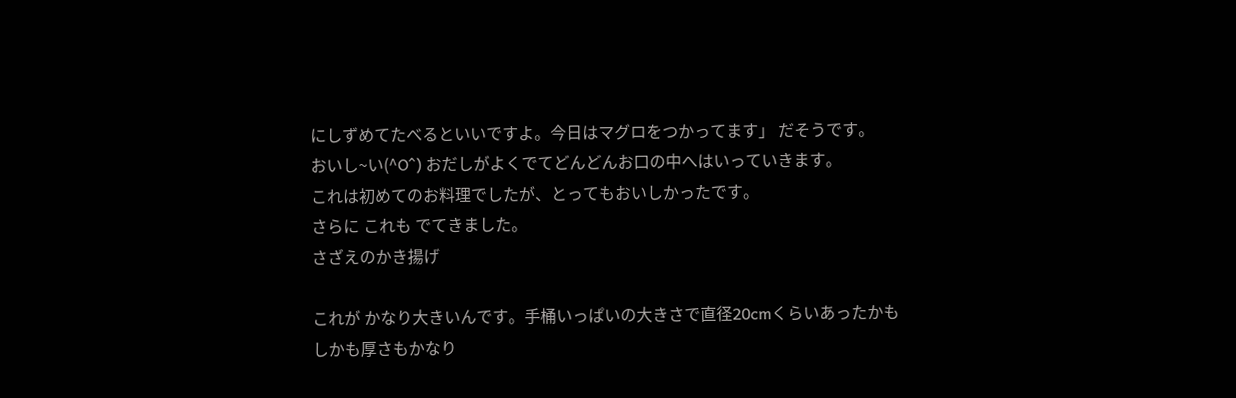にしずめてたべるといいですよ。今日はマグロをつかってます」 だそうです。
おいし~い(^O^) おだしがよくでてどんどんお口の中へはいっていきます。
これは初めてのお料理でしたが、とってもおいしかったです。
さらに これも でてきました。
さざえのかき揚げ

これが かなり大きいんです。手桶いっぱいの大きさで直径20cmくらいあったかも
しかも厚さもかなり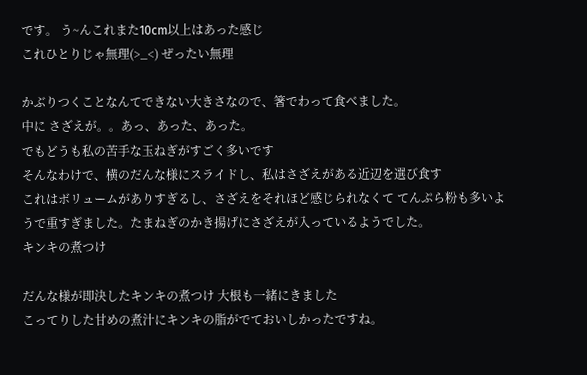です。 う~んこれまた10cm以上はあった感じ
これひとりじゃ無理(>_<) ぜったい無理

かぶりつくことなんてできない大きさなので、箸でわって食べました。
中に さざえが。。あっ、あった、あった。
でもどうも私の苦手な玉ねぎがすごく多いです
そんなわけで、横のだんな様にスライドし、私はさざえがある近辺を選び食す
これはボリュームがありすぎるし、さざえをそれほど感じられなくて てんぷら粉も多いようで重すぎました。たまねぎのかき揚げにさざえが入っているようでした。
キンキの煮つけ

だんな様が即決したキンキの煮つけ 大根も一緒にきました
こってりした甘めの煮汁にキンキの脂がでておいしかったですね。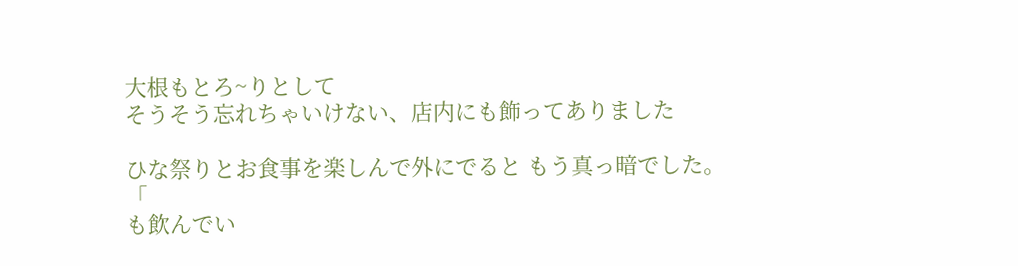大根もとろ~りとして
そうそう忘れちゃいけない、店内にも飾ってありました

ひな祭りとお食事を楽しんで外にでると もう真っ暗でした。
「
も飲んでい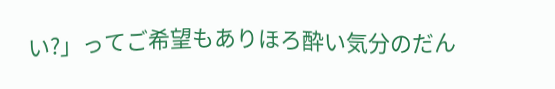い?」ってご希望もありほろ酔い気分のだん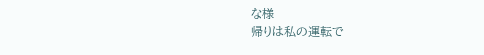な様
帰りは私の運転で